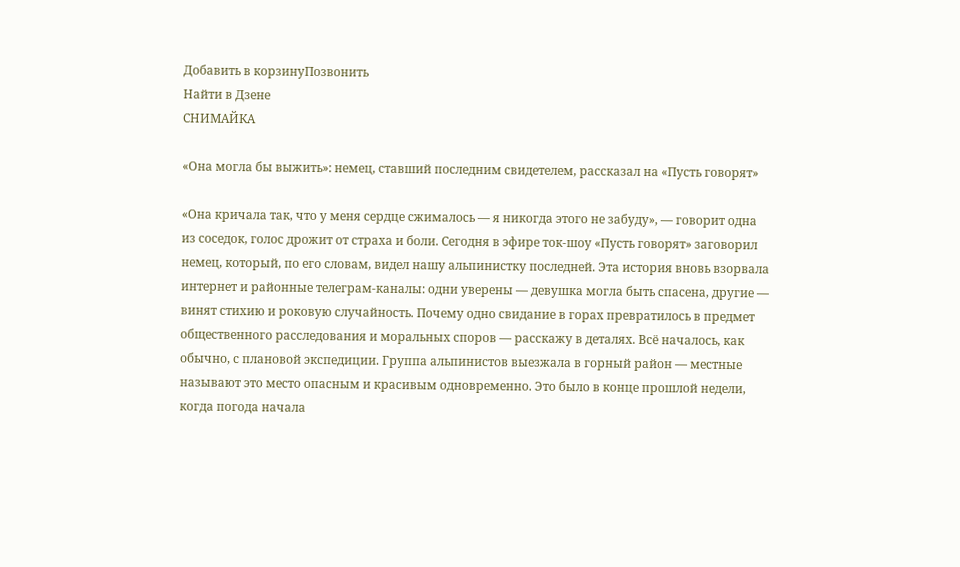Добавить в корзинуПозвонить
Найти в Дзене
СНИМАЙКА

«Она могла бы выжить»: немец, ставший последним свидетелем, рассказал на «Пусть говорят»

«Она кричала так, что у меня сердце сжималось — я никогда этого не забуду», — говорит одна из соседок, голос дрожит от страха и боли. Сегодня в эфире ток‑шоу «Пусть говорят» заговорил немец, который, по его словам, видел нашу альпинистку последней. Эта история вновь взорвала интернет и районные телеграм‑каналы: одни уверены — девушка могла быть спасена, другие — винят стихию и роковую случайность. Почему одно свидание в горах превратилось в предмет общественного расследования и моральных споров — расскажу в деталях. Всё началось, как обычно, с плановой экспедиции. Группа альпинистов выезжала в горный район — местные называют это место опасным и красивым одновременно. Это было в конце прошлой недели, когда погода начала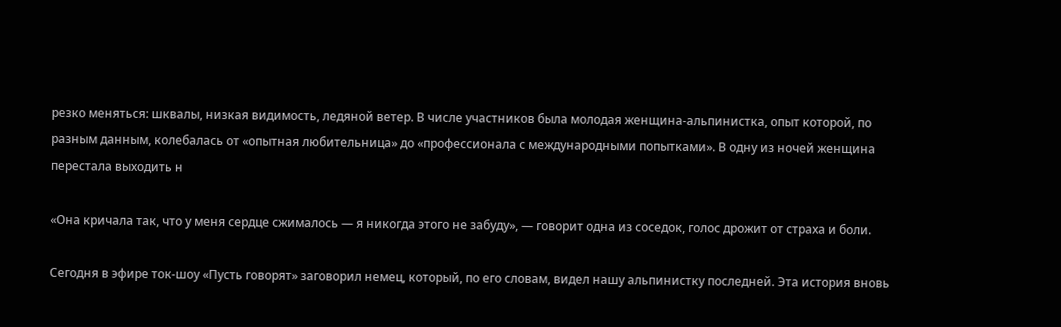резко меняться: шквалы, низкая видимость, ледяной ветер. В числе участников была молодая женщина‑альпинистка, опыт которой, по разным данным, колебалась от «опытная любительница» до «профессионала с международными попытками». В одну из ночей женщина перестала выходить н

«Она кричала так, что у меня сердце сжималось — я никогда этого не забуду», — говорит одна из соседок, голос дрожит от страха и боли.

Сегодня в эфире ток‑шоу «Пусть говорят» заговорил немец, который, по его словам, видел нашу альпинистку последней. Эта история вновь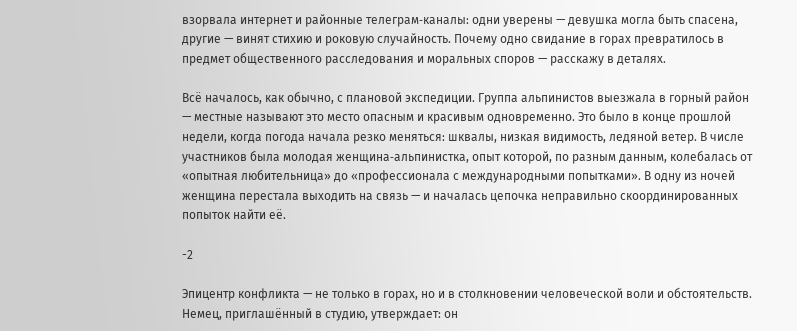взорвала интернет и районные телеграм‑каналы: одни уверены — девушка могла быть спасена, другие — винят стихию и роковую случайность. Почему одно свидание в горах превратилось в предмет общественного расследования и моральных споров — расскажу в деталях.

Всё началось, как обычно, с плановой экспедиции. Группа альпинистов выезжала в горный район — местные называют это место опасным и красивым одновременно. Это было в конце прошлой недели, когда погода начала резко меняться: шквалы, низкая видимость, ледяной ветер. В числе участников была молодая женщина‑альпинистка, опыт которой, по разным данным, колебалась от «опытная любительница» до «профессионала с международными попытками». В одну из ночей женщина перестала выходить на связь — и началась цепочка неправильно скоординированных попыток найти её.

-2

Эпицентр конфликта — не только в горах, но и в столкновении человеческой воли и обстоятельств. Немец, приглашённый в студию, утверждает: он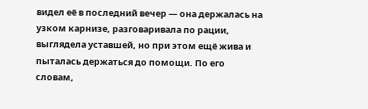видел её в последний вечер — она держалась на узком карнизе, разговаривала по рации, выглядела уставшей, но при этом ещё жива и пыталась держаться до помощи. По его словам,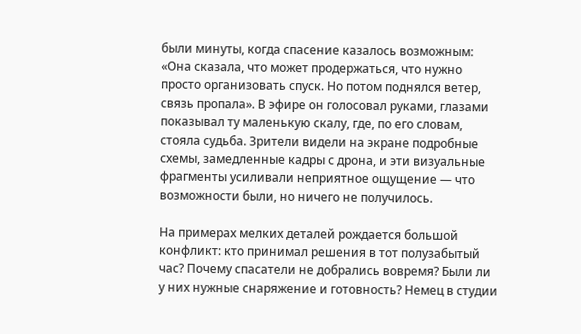были минуты, когда спасение казалось возможным: «Она сказала, что может продержаться, что нужно просто организовать спуск. Но потом поднялся ветер, связь пропала». В эфире он голосовал руками, глазами показывал ту маленькую скалу, где, по его словам, стояла судьба. Зрители видели на экране подробные схемы, замедленные кадры с дрона, и эти визуальные фрагменты усиливали неприятное ощущение — что возможности были, но ничего не получилось.

На примерах мелких деталей рождается большой конфликт: кто принимал решения в тот полузабытый час? Почему спасатели не добрались вовремя? Были ли у них нужные снаряжение и готовность? Немец в студии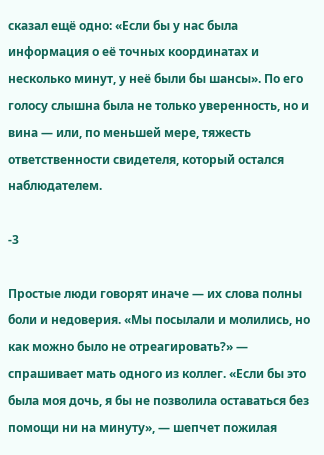сказал ещё одно: «Если бы у нас была информация о её точных координатах и несколько минут, у неё были бы шансы». По его голосу слышна была не только уверенность, но и вина — или, по меньшей мере, тяжесть ответственности свидетеля, который остался наблюдателем.

-3

Простые люди говорят иначе — их слова полны боли и недоверия. «Мы посылали и молились, но как можно было не отреагировать?» — спрашивает мать одного из коллег. «Если бы это была моя дочь, я бы не позволила оставаться без помощи ни на минуту», — шепчет пожилая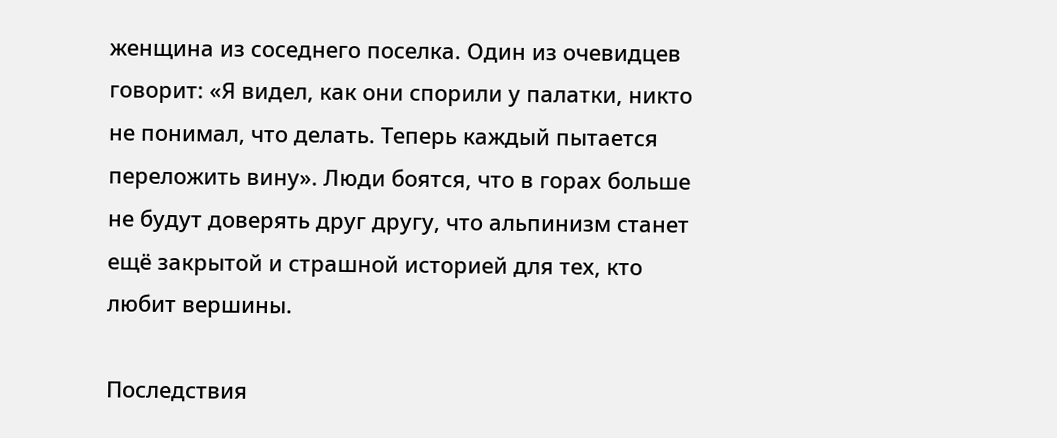женщина из соседнего поселка. Один из очевидцев говорит: «Я видел, как они спорили у палатки, никто не понимал, что делать. Теперь каждый пытается переложить вину». Люди боятся, что в горах больше не будут доверять друг другу, что альпинизм станет ещё закрытой и страшной историей для тех, кто любит вершины.

Последствия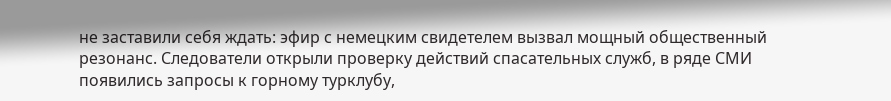не заставили себя ждать: эфир с немецким свидетелем вызвал мощный общественный резонанс. Следователи открыли проверку действий спасательных служб, в ряде СМИ появились запросы к горному турклубу,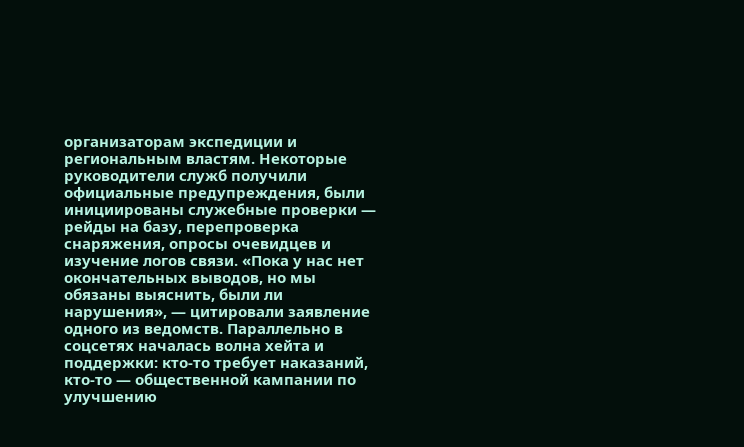организаторам экспедиции и региональным властям. Некоторые руководители служб получили официальные предупреждения, были инициированы служебные проверки — рейды на базу, перепроверка снаряжения, опросы очевидцев и изучение логов связи. «Пока у нас нет окончательных выводов, но мы обязаны выяснить, были ли нарушения», — цитировали заявление одного из ведомств. Параллельно в соцсетях началась волна хейта и поддержки: кто‑то требует наказаний, кто‑то — общественной кампании по улучшению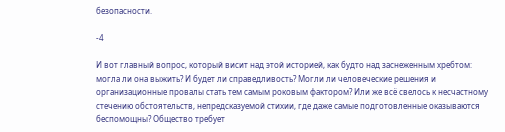безопасности.

-4

И вот главный вопрос, который висит над этой историей, как будто над заснеженным хребтом: могла ли она выжить? И будет ли справедливость? Могли ли человеческие решения и организационные провалы стать тем самым роковым фактором? Или же всё свелось к несчастному стечению обстоятельств, непредсказуемой стихии, где даже самые подготовленные оказываются беспомощны? Общество требует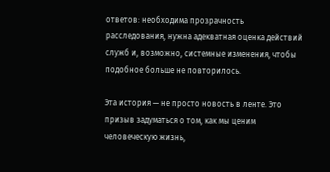ответов: необходима прозрачность расследования, нужна адекватная оценка действий служб и, возможно, системные изменения, чтобы подобное больше не повторилось.

Эта история — не просто новость в ленте. Это призыв задуматься о том, как мы ценим человеческую жизнь,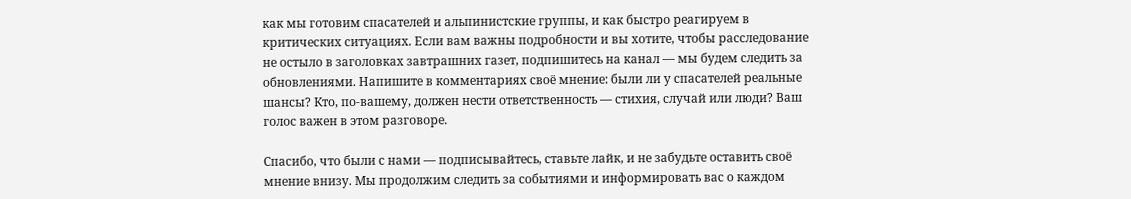как мы готовим спасателей и альпинистские группы, и как быстро реагируем в критических ситуациях. Если вам важны подробности и вы хотите, чтобы расследование не остыло в заголовках завтрашних газет, подпишитесь на канал — мы будем следить за обновлениями. Напишите в комментариях своё мнение: были ли у спасателей реальные шансы? Кто, по‑вашему, должен нести ответственность — стихия, случай или люди? Ваш голос важен в этом разговоре.

Спасибо, что были с нами — подписывайтесь, ставьте лайк, и не забудьте оставить своё мнение внизу. Мы продолжим следить за событиями и информировать вас о каждом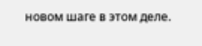новом шаге в этом деле.